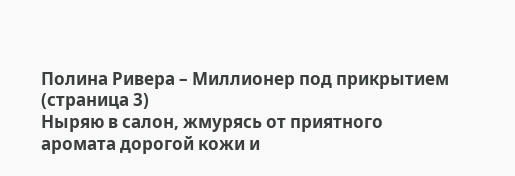Полина Ривера – Миллионер под прикрытием (страница 3)
Ныряю в салон, жмурясь от приятного аромата дорогой кожи и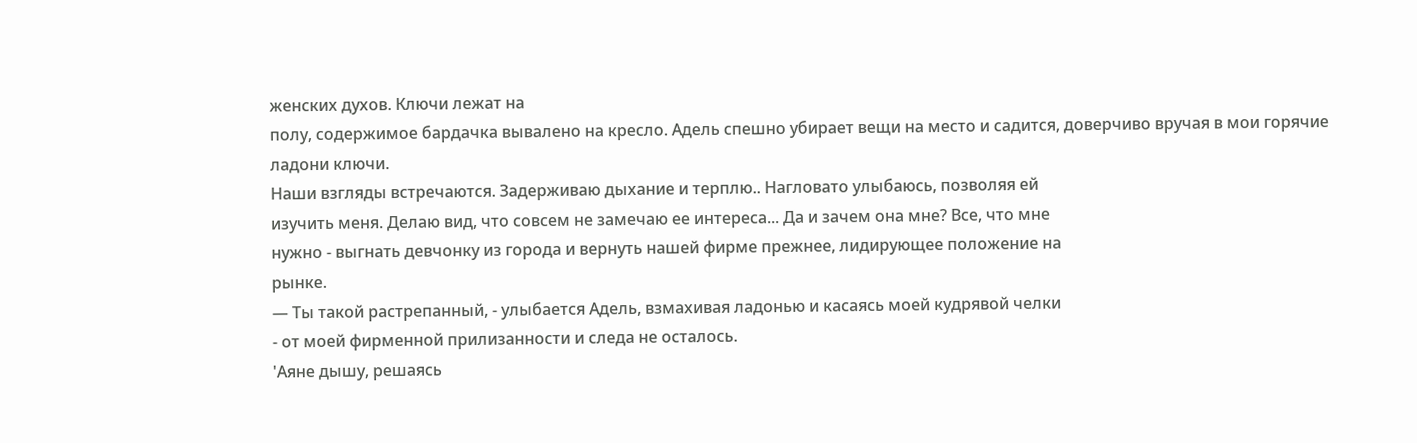женских духов. Ключи лежат на
полу, содержимое бардачка вывалено на кресло. Адель спешно убирает вещи на место и садится, доверчиво вручая в мои горячие ладони ключи.
Наши взгляды встречаются. Задерживаю дыхание и терплю.. Нагловато улыбаюсь, позволяя ей
изучить меня. Делаю вид, что совсем не замечаю ее интереса... Да и зачем она мне? Все, что мне
нужно - выгнать девчонку из города и вернуть нашей фирме прежнее, лидирующее положение на
рынке.
— Ты такой растрепанный, - улыбается Адель, взмахивая ладонью и касаясь моей кудрявой челки
- от моей фирменной прилизанности и следа не осталось.
'Аяне дышу, решаясь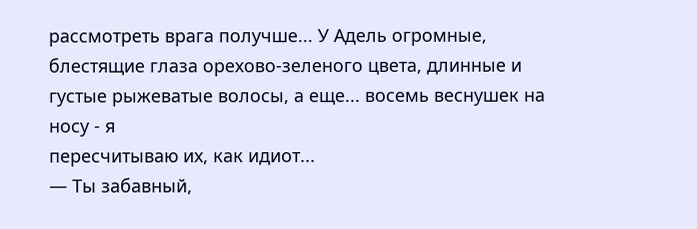рассмотреть врага получше... У Адель огромные, блестящие глаза орехово-зеленого цвета, длинные и густые рыжеватые волосы, а еще... восемь веснушек на носу - я
пересчитываю их, как идиот...
— Ты забавный,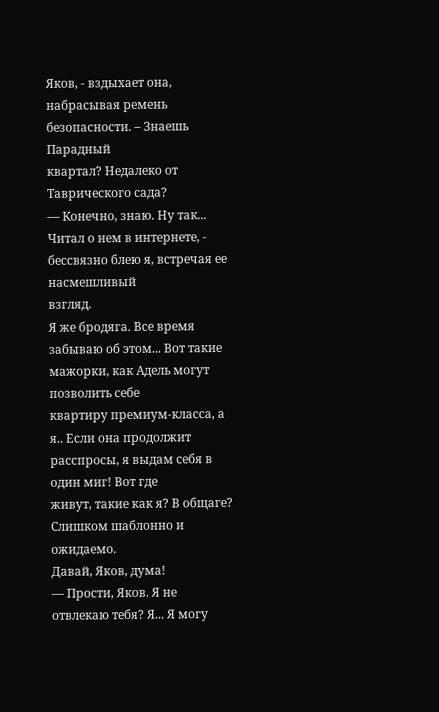Яков, - вздыхает она, набрасывая ремень безопасности. – Знаешь Парадный
квартал? Недалеко от Таврического сада?
— Конечно, знаю. Ну так... Читал о нем в интернете, - бессвязно блею я, встречая ее насмешливый
взгляд.
Я же бродяга. Все время забываю об этом... Вот такие мажорки, как Адель могут позволить себе
квартиру премиум-класса, а я.. Если она продолжит расспросы, я выдам себя в один миг! Вот где
живут, такие как я? В общаге? Слишком шаблонно и ожидаемо.
Давай, Яков, дума!
— Прости, Яков. Я не отвлекаю тебя? Я... Я могу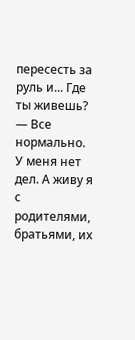пересесть за руль и... Где ты живешь?
— Все нормально. У меня нет дел. А живу я с родителями, братьями, их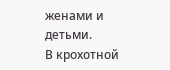женами и детьми.
В крохотной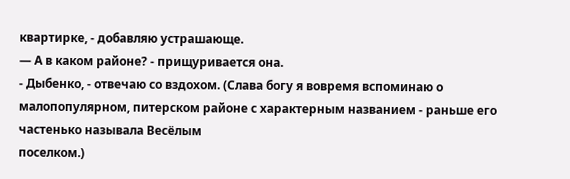квартирке, - добавляю устрашающе.
— А в каком районе? - прищуривается она.
- Дыбенко, - отвечаю со вздохом. (Слава богу я вовремя вспоминаю о малопопулярном, питерском районе с характерным названием - раньше его частенько называла Весёлым
поселком.)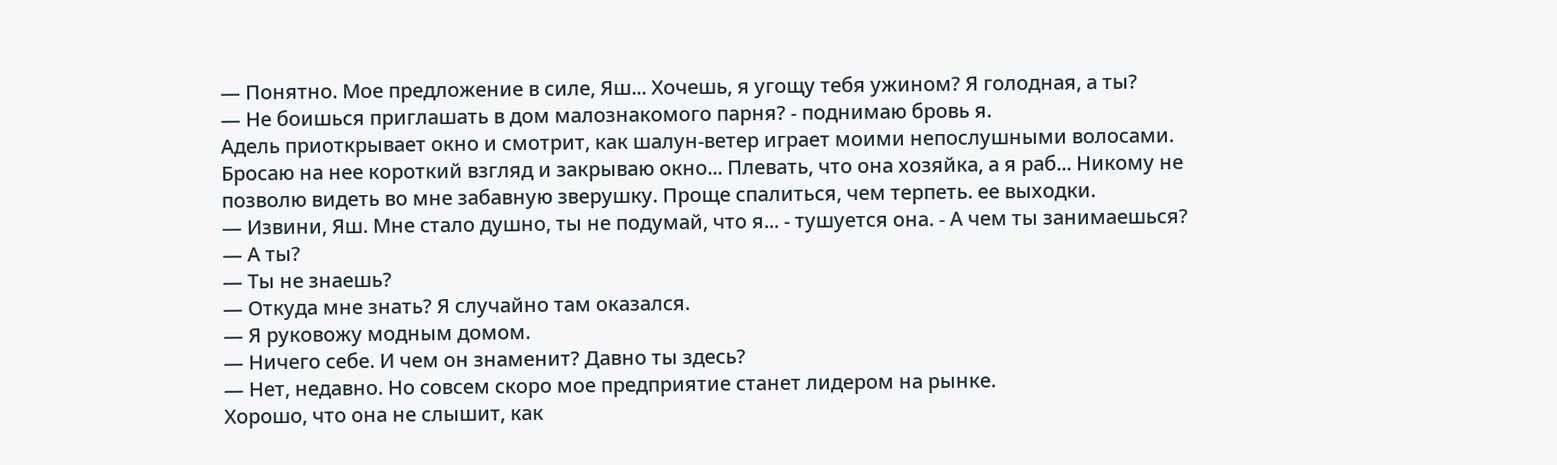— Понятно. Мое предложение в силе, Яш... Хочешь, я угощу тебя ужином? Я голодная, а ты?
— Не боишься приглашать в дом малознакомого парня? - поднимаю бровь я.
Адель приоткрывает окно и смотрит, как шалун-ветер играет моими непослушными волосами.
Бросаю на нее короткий взгляд и закрываю окно... Плевать, что она хозяйка, а я раб... Никому не
позволю видеть во мне забавную зверушку. Проще спалиться, чем терпеть. ее выходки.
— Извини, Яш. Мне стало душно, ты не подумай, что я... - тушуется она. - А чем ты занимаешься?
— А ты?
— Ты не знаешь?
— Откуда мне знать? Я случайно там оказался.
— Я руковожу модным домом.
— Ничего себе. И чем он знаменит? Давно ты здесь?
— Нет, недавно. Но совсем скоро мое предприятие станет лидером на рынке.
Хорошо, что она не слышит, как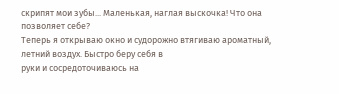скрипят мои зубы... Маленькая, наглая выскочка! Что она
позволяет себе?
Теперь я открываю окно и судорожно втягиваю ароматный, летний воздух. Быстро беру себя в
руки и сосредоточиваюсь на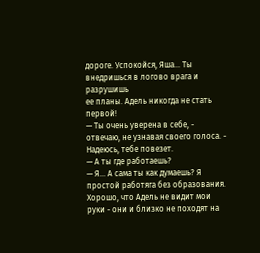дороге. Успокойся, Яша... Ты внедришься в логово врага и разрушишь
ее планы. Адель никогда не стать первой!
— Ты очень уверена в себе, - отвечаю, не узнавая своего голоса. - Надеюсь, тебе повезет.
— А ты где работаешь?
— Я... А сама ты как думаешь? Я простой работяга без образования.
Хорошо, что Адель не видит мои руки - они и близко не походят на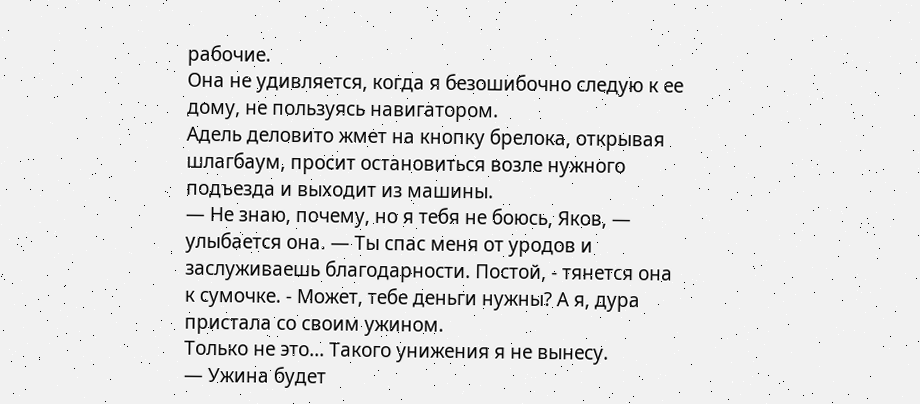рабочие.
Она не удивляется, когда я безошибочно следую к ее дому, не пользуясь навигатором.
Адель деловито жмет на кнопку брелока, открывая шлагбаум, просит остановиться возле нужного
подъезда и выходит из машины.
— Не знаю, почему, но я тебя не боюсь, Яков, — улыбается она. — Ты спас меня от уродов и
заслуживаешь благодарности. Постой, - тянется она к сумочке. - Может, тебе деньги нужны? А я, дура пристала со своим ужином.
Только не это... Такого унижения я не вынесу.
— Ужина будет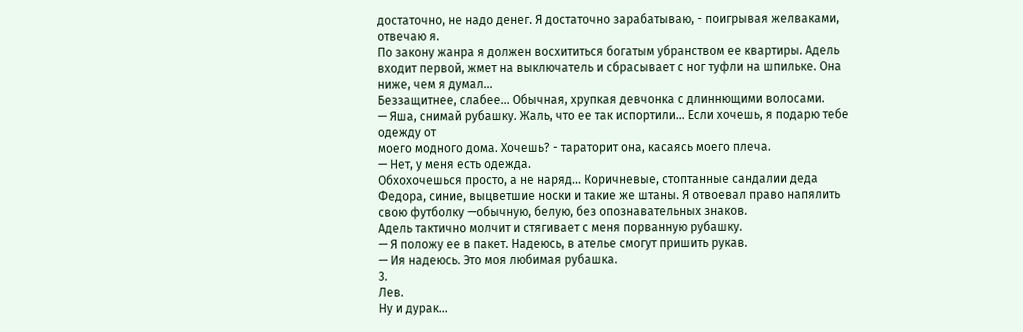достаточно, не надо денег. Я достаточно зарабатываю, - поигрывая желваками, отвечаю я.
По закону жанра я должен восхититься богатым убранством ее квартиры. Адель входит первой, жмет на выключатель и сбрасывает с ног туфли на шпильке. Она ниже, чем я думал...
Беззащитнее, слабее... Обычная, хрупкая девчонка с длиннющими волосами.
— Яша, снимай рубашку. Жаль, что ее так испортили... Если хочешь, я подарю тебе одежду от
моего модного дома. Хочешь? - тараторит она, касаясь моего плеча.
— Нет, у меня есть одежда.
Обхохочешься просто, а не наряд... Коричневые, стоптанные сандалии деда Федора, синие, выцветшие носки и такие же штаны. Я отвоевал право напялить свою футболку —обычную, белую, без опознавательных знаков.
Адель тактично молчит и стягивает с меня порванную рубашку.
— Я положу ее в пакет. Надеюсь, в ателье смогут пришить рукав.
— Ия надеюсь. Это моя любимая рубашка.
3.
Лев.
Ну и дурак...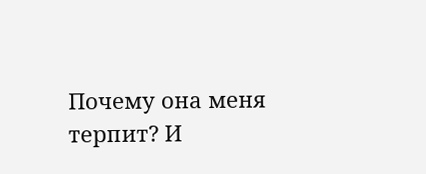Почему она меня терпит? И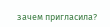зачем пригласила?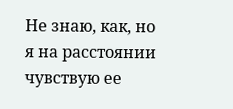Не знаю, как, но я на расстоянии
чувствую ее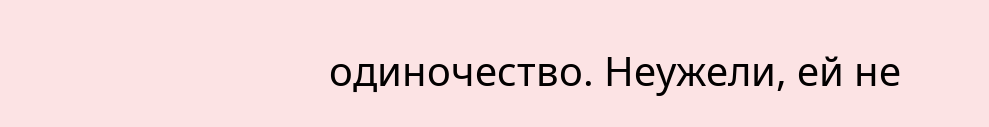одиночество. Неужели, ей не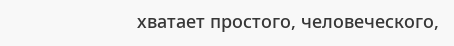хватает простого, человеческого,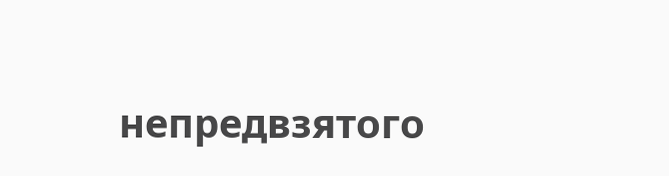непредвзятого